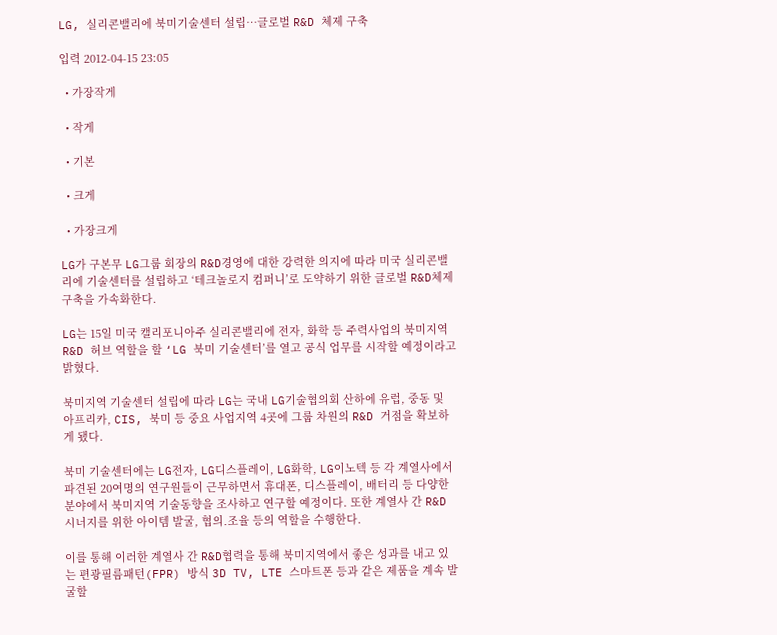LG, 실리콘밸리에 북미기술센터 설립…글로벌 R&D 체제 구축

입력 2012-04-15 23:05

  • 가장작게

  • 작게

  • 기본

  • 크게

  • 가장크게

LG가 구본무 LG그룹 회장의 R&D경영에 대한 강력한 의지에 따라 미국 실리콘밸리에 기술센터를 설립하고 ‘테크놀로지 컴퍼니’로 도약하기 위한 글로벌 R&D체제 구축을 가속화한다.

LG는 15일 미국 캘리포니아주 실리콘밸리에 전자, 화학 등 주력사업의 북미지역 R&D 허브 역할을 할 ‘LG 북미 기술센터’를 열고 공식 업무를 시작할 예정이라고 밝혔다.

북미지역 기술센터 설립에 따라 LG는 국내 LG기술협의회 산하에 유럽, 중동 및 아프리카, CIS, 북미 등 중요 사업지역 4곳에 그룹 차원의 R&D 거점을 확보하게 됐다.

북미 기술센터에는 LG전자, LG디스플레이, LG화학, LG이노텍 등 각 계열사에서 파견된 20여명의 연구원들이 근무하면서 휴대폰, 디스플레이, 배터리 등 다양한 분야에서 북미지역 기술동향을 조사하고 연구할 예정이다. 또한 계열사 간 R&D 시너지를 위한 아이템 발굴, 협의․조율 등의 역할을 수행한다.

이를 통해 이러한 계열사 간 R&D협력을 통해 북미지역에서 좋은 성과를 내고 있는 편광필름패턴(FPR) 방식 3D TV, LTE 스마트폰 등과 같은 제품을 계속 발굴할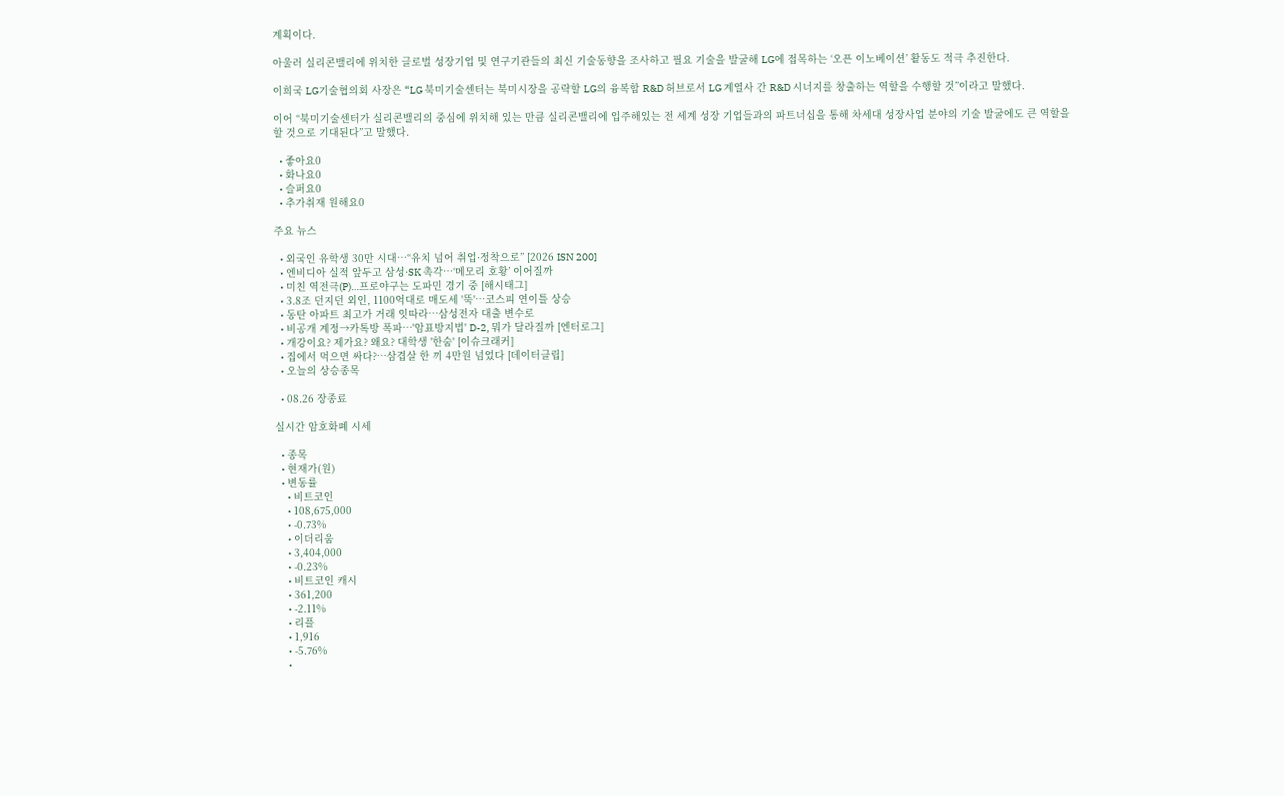계획이다.

아울러 실리콘밸리에 위치한 글로벌 성장기업 및 연구기관들의 최신 기술동향을 조사하고 필요 기술을 발굴해 LG에 접목하는 ‘오픈 이노베이션’ 활동도 적극 추진한다.

이희국 LG기술협의회 사장은 “LG 북미기술센터는 북미시장을 공략할 LG의 융복합 R&D 허브로서 LG 계열사 간 R&D 시너지를 창출하는 역할을 수행할 것”이라고 말했다.

이어 “북미기술센터가 실리콘밸리의 중심에 위치해 있는 만큼 실리콘밸리에 입주해있는 전 세계 성장 기업들과의 파트너십을 통해 차세대 성장사업 분야의 기술 발굴에도 큰 역할을 할 것으로 기대된다”고 말했다.

  • 좋아요0
  • 화나요0
  • 슬퍼요0
  • 추가취재 원해요0

주요 뉴스

  • 외국인 유학생 30만 시대…“유치 넘어 취업·정착으로” [2026 ISN 200]
  • 엔비디아 실적 앞두고 삼성·SK 촉각…‘메모리 호황’ 이어질까
  • 미친 역전극(P)…프로야구는 도파민 경기 중 [해시태그]
  • 3.8조 던지던 외인, 1100억대로 매도세 '뚝'…코스피 연이틀 상승
  • 동탄 아파트 최고가 거래 잇따라⋯삼성전자 대출 변수로
  • 비공개 계정→카톡방 폭파⋯'암표방지법' D-2, 뭐가 달라질까 [엔터로그]
  • 개강이요? 제가요? 왜요? 대학생 '한숨' [이슈크래커]
  • 집에서 먹으면 싸다?…삼겹살 한 끼 4만원 넘었다 [데이터클립]
  • 오늘의 상승종목

  • 08.26 장종료

실시간 암호화폐 시세

  • 종목
  • 현재가(원)
  • 변동률
    • 비트코인
    • 108,675,000
    • -0.73%
    • 이더리움
    • 3,404,000
    • -0.23%
    • 비트코인 캐시
    • 361,200
    • -2.11%
    • 리플
    • 1,916
    • -5.76%
    •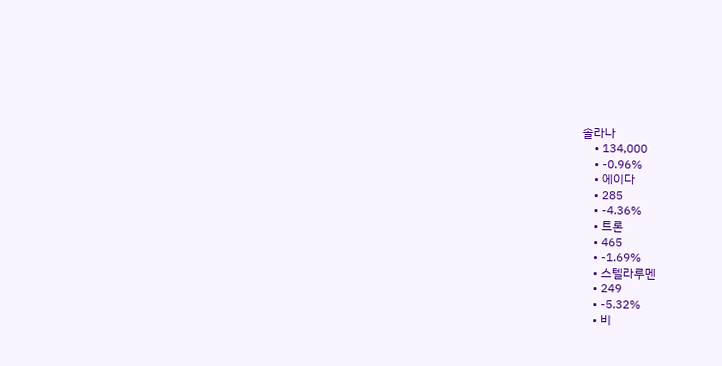솔라나
    • 134,000
    • -0.96%
    • 에이다
    • 285
    • -4.36%
    • 트론
    • 465
    • -1.69%
    • 스텔라루멘
    • 249
    • -5.32%
    • 비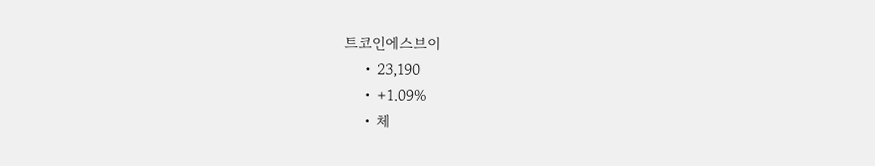트코인에스브이
    • 23,190
    • +1.09%
    • 체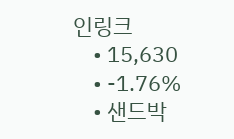인링크
    • 15,630
    • -1.76%
    • 샌드박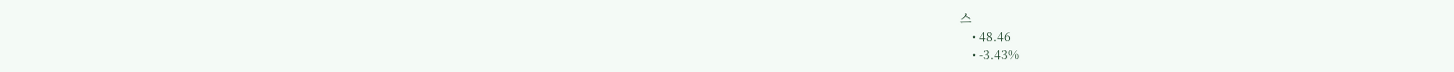스
    • 48.46
    • -3.43%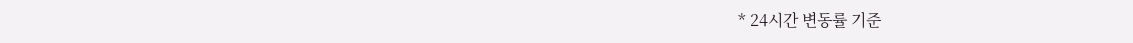* 24시간 변동률 기준